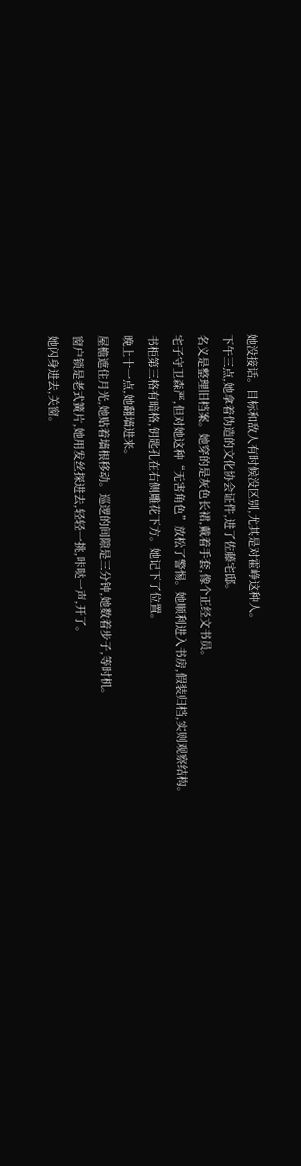她没接话。目标和敌人有时候没区别,尤其是对霍峥这种人。
下午三点,她拿着伪造的文化协会证件,进了佐藤宅邸。
名义是整理旧档案。她穿的是灰色长裙,戴着手套,像个正经文书员。
宅子守卫森严,但对她这种“无害角色”放松了警惕。她顺利进入书房,假装归档,实则观察结构。
书柜第三格有暗格,钥匙孔在右侧雕花下方。她记下了位置。
晚上十一点,她翻墙进来。
屋檐遮住月光,她贴着墙根移动。巡逻的间隙是三分钟,她数着步子,等时机。
窗户锁是老式簧片,她用发丝探进去,轻轻一挑,咔哒一声,开了。
她闪身进去,关窗。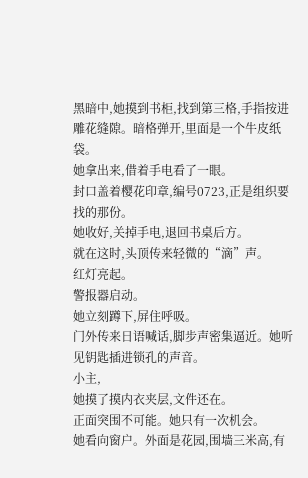黑暗中,她摸到书柜,找到第三格,手指按进雕花缝隙。暗格弹开,里面是一个牛皮纸袋。
她拿出来,借着手电看了一眼。
封口盖着樱花印章,编号0723,正是组织要找的那份。
她收好,关掉手电,退回书桌后方。
就在这时,头顶传来轻微的“滴”声。
红灯亮起。
警报器启动。
她立刻蹲下,屏住呼吸。
门外传来日语喊话,脚步声密集逼近。她听见钥匙插进锁孔的声音。
小主,
她摸了摸内衣夹层,文件还在。
正面突围不可能。她只有一次机会。
她看向窗户。外面是花园,围墙三米高,有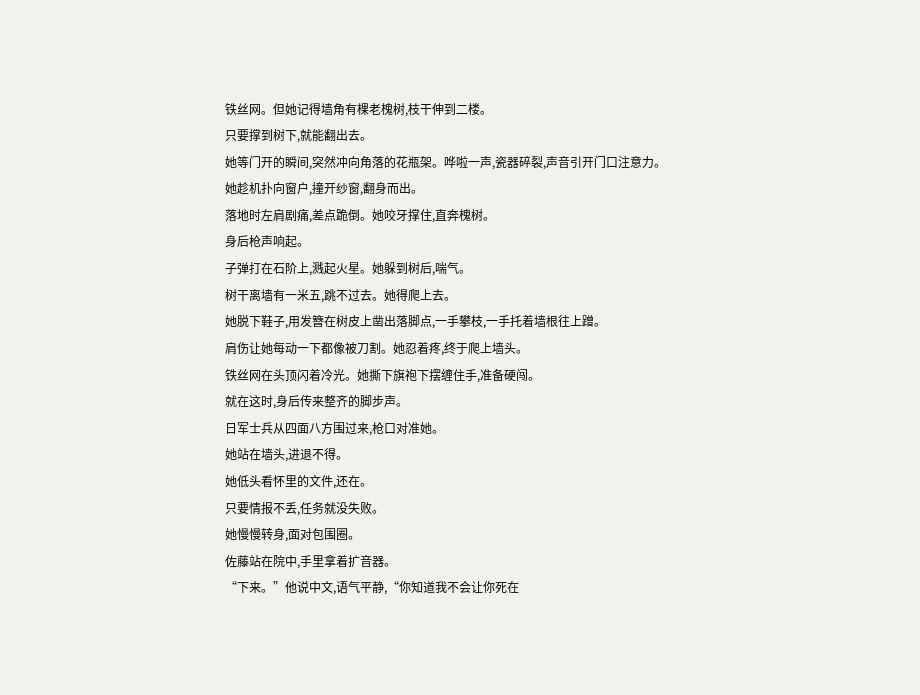铁丝网。但她记得墙角有棵老槐树,枝干伸到二楼。
只要撑到树下,就能翻出去。
她等门开的瞬间,突然冲向角落的花瓶架。哗啦一声,瓷器碎裂,声音引开门口注意力。
她趁机扑向窗户,撞开纱窗,翻身而出。
落地时左肩剧痛,差点跪倒。她咬牙撑住,直奔槐树。
身后枪声响起。
子弹打在石阶上,溅起火星。她躲到树后,喘气。
树干离墙有一米五,跳不过去。她得爬上去。
她脱下鞋子,用发簪在树皮上凿出落脚点,一手攀枝,一手托着墙根往上蹭。
肩伤让她每动一下都像被刀割。她忍着疼,终于爬上墙头。
铁丝网在头顶闪着冷光。她撕下旗袍下摆缠住手,准备硬闯。
就在这时,身后传来整齐的脚步声。
日军士兵从四面八方围过来,枪口对准她。
她站在墙头,进退不得。
她低头看怀里的文件,还在。
只要情报不丢,任务就没失败。
她慢慢转身,面对包围圈。
佐藤站在院中,手里拿着扩音器。
“下来。”他说中文,语气平静,“你知道我不会让你死在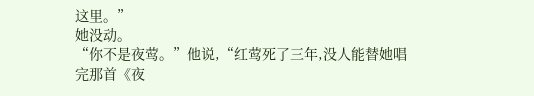这里。”
她没动。
“你不是夜莺。”他说,“红莺死了三年,没人能替她唱完那首《夜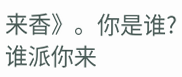来香》。你是谁?谁派你来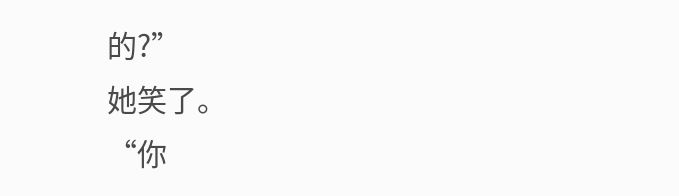的?”
她笑了。
“你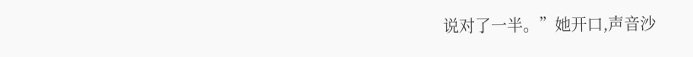说对了一半。”她开口,声音沙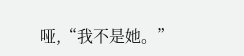哑,“我不是她。”